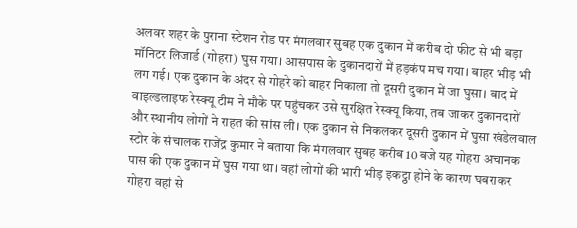अलवर शहर के पुराना स्टेशन रोड पर मंगलवार सुबह एक दुकान में करीब दो फीट से भी बड़ा मॉनिटर लिजार्ड (गोहरा) घुस गया। आसपास के दुकानदारों में हड़कंप मच गया। बाहर भीड़ भी लग गई। एक दुकान के अंदर से गोहरे को बाहर निकाला तो दूसरी दुकान में जा घुसा। बाद में वाइल्डलाइफ रेस्क्यू टीम ने मौके पर पहुंचकर उसे सुरक्षित रेस्क्यू किया, तब जाकर दुकानदारों और स्थानीय लोगों ने राहत की सांस ली। एक दुकान से निकलकर दूसरी दुकान में घुसा खंडेलवाल स्टोर के संचालक राजेंद्र कुमार ने बताया कि मंगलवार सुबह करीब 10 बजे यह गोहरा अचानक पास की एक दुकान में घुस गया था। वहां लोगों की भारी भीड़ इकट्ठा होने के कारण घबराकर गोहरा वहां से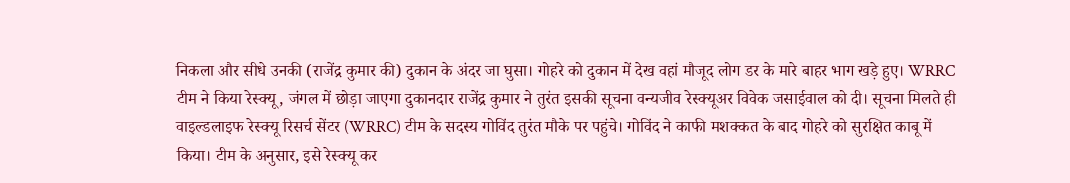निकला और सीधे उनकी (राजेंद्र कुमार की) दुकान के अंदर जा घुसा। गोहरे को दुकान में देख वहां मौजूद लोग डर के मारे बाहर भाग खड़े हुए। WRRC टीम ने किया रेस्क्यू, जंगल में छोड़ा जाएगा दुकानदार राजेंद्र कुमार ने तुरंत इसकी सूचना वन्यजीव रेस्क्यूअर विवेक जसाईवाल को दी। सूचना मिलते ही वाइल्डलाइफ रेस्क्यू रिसर्च सेंटर (WRRC) टीम के सदस्य गोविंद तुरंत मौके पर पहुंचे। गोविंद ने काफी मशक्कत के बाद गोहरे को सुरक्षित काबू में किया। टीम के अनुसार, इसे रेस्क्यू कर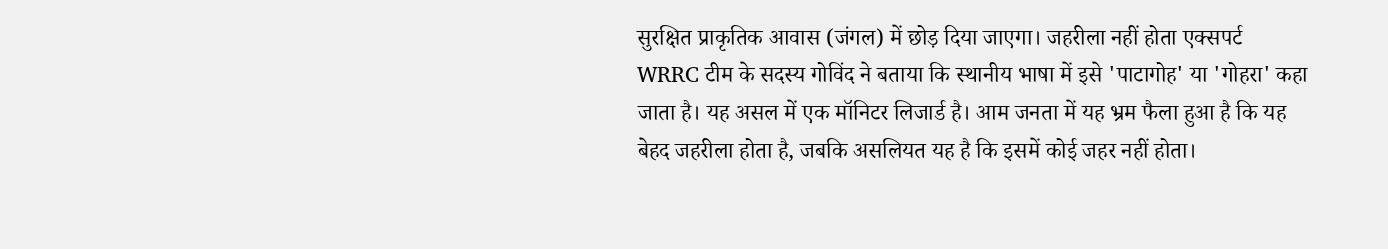सुरक्षित प्राकृतिक आवास (जंगल) में छोड़ दिया जाएगा। जहरीला नहीं होता एक्सपर्ट WRRC टीम के सदस्य गोविंद ने बताया कि स्थानीय भाषा में इसे 'पाटागोह' या 'गोहरा' कहा जाता है। यह असल में एक मॉनिटर लिजार्ड है। आम जनता में यह भ्रम फैला हुआ है कि यह बेहद जहरीला होता है, जबकि असलियत यह है कि इसमें कोई जहर नहीं होता।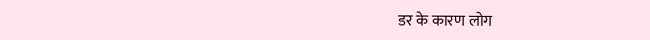डर के कारण लोग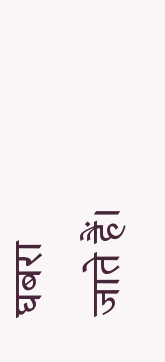घबरा जाते हैं।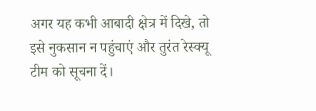अगर यह कभी आबादी क्षेत्र में दिखे, तो इसे नुकसान न पहुंचाएं और तुरंत रेस्क्यू टीम को सूचना दें।